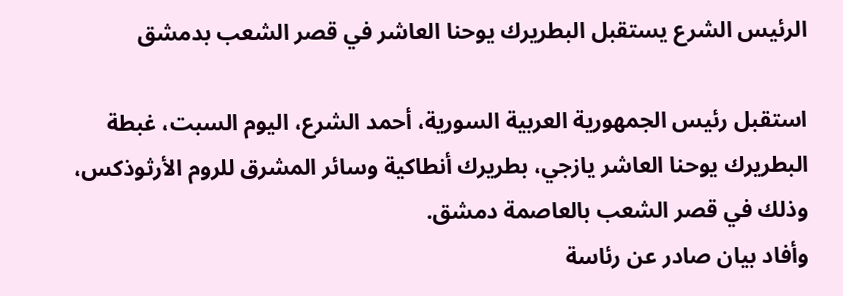الرئيس الشرع يستقبل البطريرك يوحنا العاشر في قصر الشعب بدمشق

استقبل رئيس الجمهورية العربية السورية، أحمد الشرع، اليوم السبت، غبطة البطريرك يوحنا العاشر يازجي، بطريرك أنطاكية وسائر المشرق للروم الأرثوذكس، وذلك في قصر الشعب بالعاصمة دمشق.
وأفاد بيان صادر عن رئاسة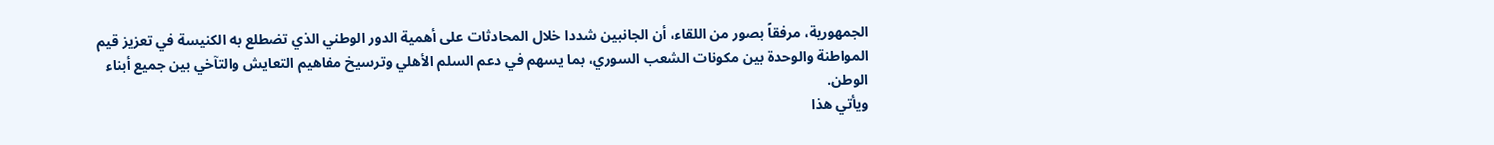الجمهورية، مرفقاً بصور من اللقاء، أن الجانبين شددا خلال المحادثات على أهمية الدور الوطني الذي تضطلع به الكنيسة في تعزيز قيم المواطنة والوحدة بين مكونات الشعب السوري، بما يسهم في دعم السلم الأهلي وترسيخ مفاهيم التعايش والتآخي بين جميع أبناء الوطن.
ويأتي هذا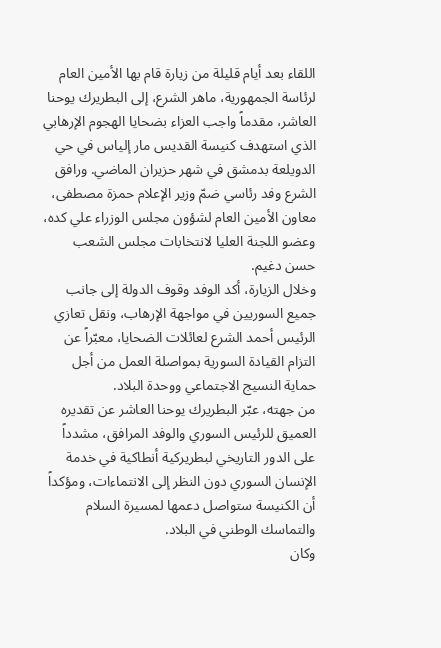اللقاء بعد أيام قليلة من زيارة قام بها الأمين العام لرئاسة الجمهورية، ماهر الشرع، إلى البطريرك يوحنا العاشر، مقدماً واجب العزاء بضحايا الهجوم الإرهابي الذي استهدف كنيسة القديس مار إلياس في حي الدويلعة بدمشق في شهر حزيران الماضي. ورافق الشرع وفد رئاسي ضمّ وزير الإعلام حمزة مصطفى، معاون الأمين العام لشؤون مجلس الوزراء علي كده، وعضو اللجنة العليا لانتخابات مجلس الشعب حسن دغيم.
وخلال الزيارة، أكد الوفد وقوف الدولة إلى جانب جميع السوريين في مواجهة الإرهاب، ونقل تعازي الرئيس أحمد الشرع لعائلات الضحايا، معبّراً عن التزام القيادة السورية بمواصلة العمل من أجل حماية النسيج الاجتماعي ووحدة البلاد.
من جهته، عبّر البطريرك يوحنا العاشر عن تقديره العميق للرئيس السوري والوفد المرافق، مشدداً على الدور التاريخي لبطريركية أنطاكية في خدمة الإنسان السوري دون النظر إلى الانتماءات، ومؤكداً أن الكنيسة ستواصل دعمها لمسيرة السلام والتماسك الوطني في البلاد.
وكان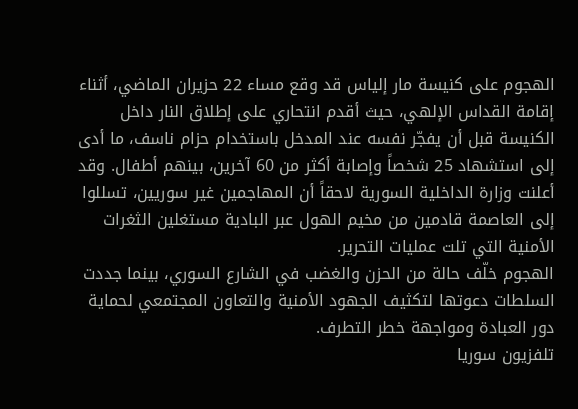الهجوم على كنيسة مار إلياس قد وقع مساء 22 حزيران الماضي، أثناء إقامة القداس الإلهي، حيث أقدم انتحاري على إطلاق النار داخل الكنيسة قبل أن يفجّر نفسه عند المدخل باستخدام حزام ناسف، ما أدى إلى استشهاد 25 شخصاً وإصابة أكثر من 60 آخرين، بينهم أطفال. وقد أعلنت وزارة الداخلية السورية لاحقاً أن المهاجمين غير سوريين، تسللوا إلى العاصمة قادمين من مخيم الهول عبر البادية مستغلين الثغرات الأمنية التي تلت عمليات التحرير.
الهجوم خلّف حالة من الحزن والغضب في الشارع السوري، بينما جددت السلطات دعوتها لتكثيف الجهود الأمنية والتعاون المجتمعي لحماية دور العبادة ومواجهة خطر التطرف.
تلفزيون سوريا